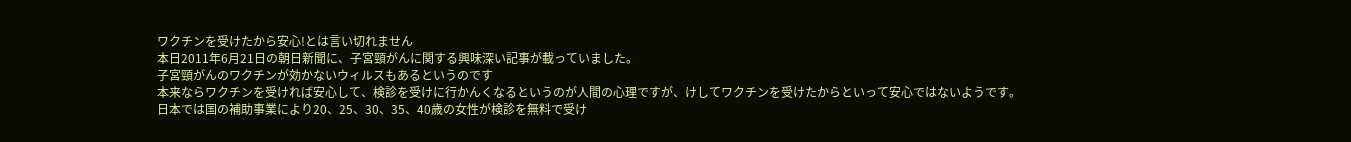ワクチンを受けたから安心!とは言い切れません
本日2011年6月21日の朝日新聞に、子宮頸がんに関する興味深い記事が載っていました。
子宮頸がんのワクチンが効かないウィルスもあるというのです
本来ならワクチンを受ければ安心して、検診を受けに行かんくなるというのが人間の心理ですが、けしてワクチンを受けたからといって安心ではないようです。
日本では国の補助事業により20、25、30、35、40歳の女性が検診を無料で受け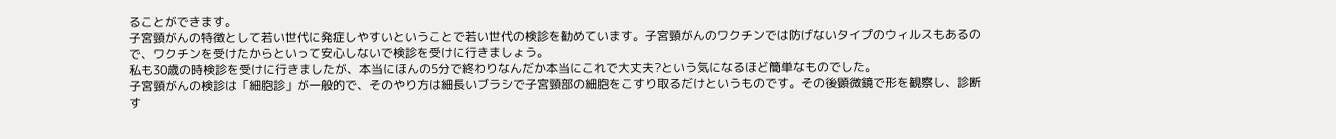ることができます。
子宮頸がんの特徴として若い世代に発症しやすいということで若い世代の検診を勧めています。子宮頸がんのワクチンでは防げないタイプのウィルスもあるので、ワクチンを受けたからといって安心しないで検診を受けに行きましょう。
私も30歳の時検診を受けに行きましたが、本当にほんの5分で終わりなんだか本当にこれで大丈夫?という気になるほど簡単なものでした。
子宮頸がんの検診は「細胞診」が一般的で、そのやり方は細長いブラシで子宮頸部の細胞をこすり取るだけというものです。その後顕微鏡で形を観察し、診断す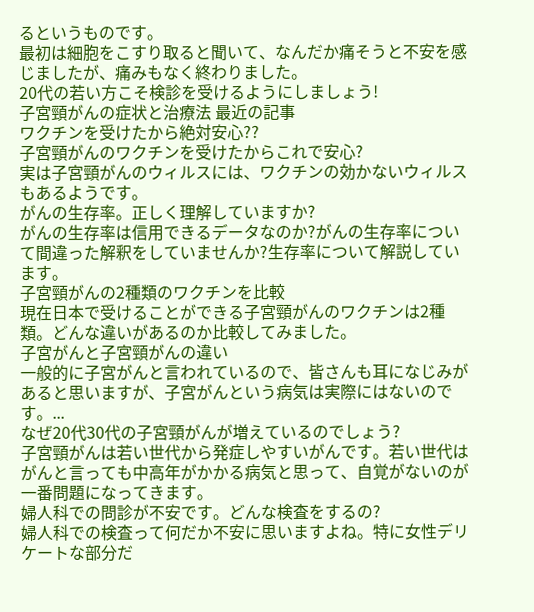るというものです。
最初は細胞をこすり取ると聞いて、なんだか痛そうと不安を感じましたが、痛みもなく終わりました。
20代の若い方こそ検診を受けるようにしましょう!
子宮頸がんの症状と治療法 最近の記事
ワクチンを受けたから絶対安心??
子宮頸がんのワクチンを受けたからこれで安心?
実は子宮頸がんのウィルスには、ワクチンの効かないウィルスもあるようです。
がんの生存率。正しく理解していますか?
がんの生存率は信用できるデータなのか?がんの生存率について間違った解釈をしていませんか?生存率について解説しています。
子宮頸がんの2種類のワクチンを比較
現在日本で受けることができる子宮頸がんのワクチンは2種類。どんな違いがあるのか比較してみました。
子宮がんと子宮頸がんの違い
一般的に子宮がんと言われているので、皆さんも耳になじみがあると思いますが、子宮がんという病気は実際にはないのです。...
なぜ20代30代の子宮頸がんが増えているのでしょう?
子宮頸がんは若い世代から発症しやすいがんです。若い世代はがんと言っても中高年がかかる病気と思って、自覚がないのが一番問題になってきます。
婦人科での問診が不安です。どんな検査をするの?
婦人科での検査って何だか不安に思いますよね。特に女性デリケートな部分だ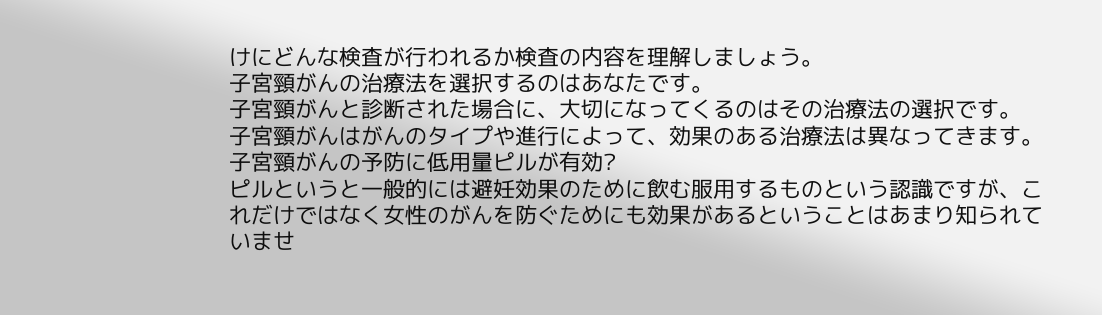けにどんな検査が行われるか検査の内容を理解しましょう。
子宮頸がんの治療法を選択するのはあなたです。
子宮頸がんと診断された場合に、大切になってくるのはその治療法の選択です。
子宮頸がんはがんのタイプや進行によって、効果のある治療法は異なってきます。
子宮頸がんの予防に低用量ピルが有効?
ピルというと一般的には避妊効果のために飲む服用するものという認識ですが、これだけではなく女性のがんを防ぐためにも効果があるということはあまり知られていませ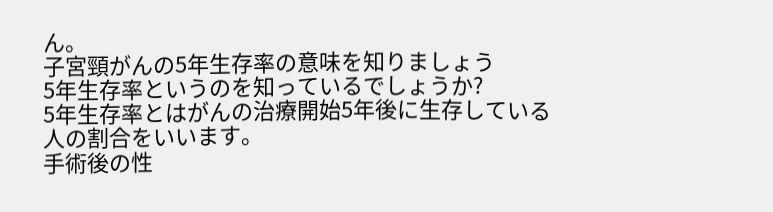ん。
子宮頸がんの5年生存率の意味を知りましょう
5年生存率というのを知っているでしょうか?
5年生存率とはがんの治療開始5年後に生存している人の割合をいいます。
手術後の性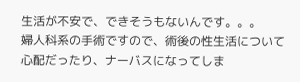生活が不安で、できそうもないんです。。。
婦人科系の手術ですので、術後の性生活について心配だったり、ナーバスになってしま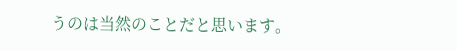うのは当然のことだと思います。